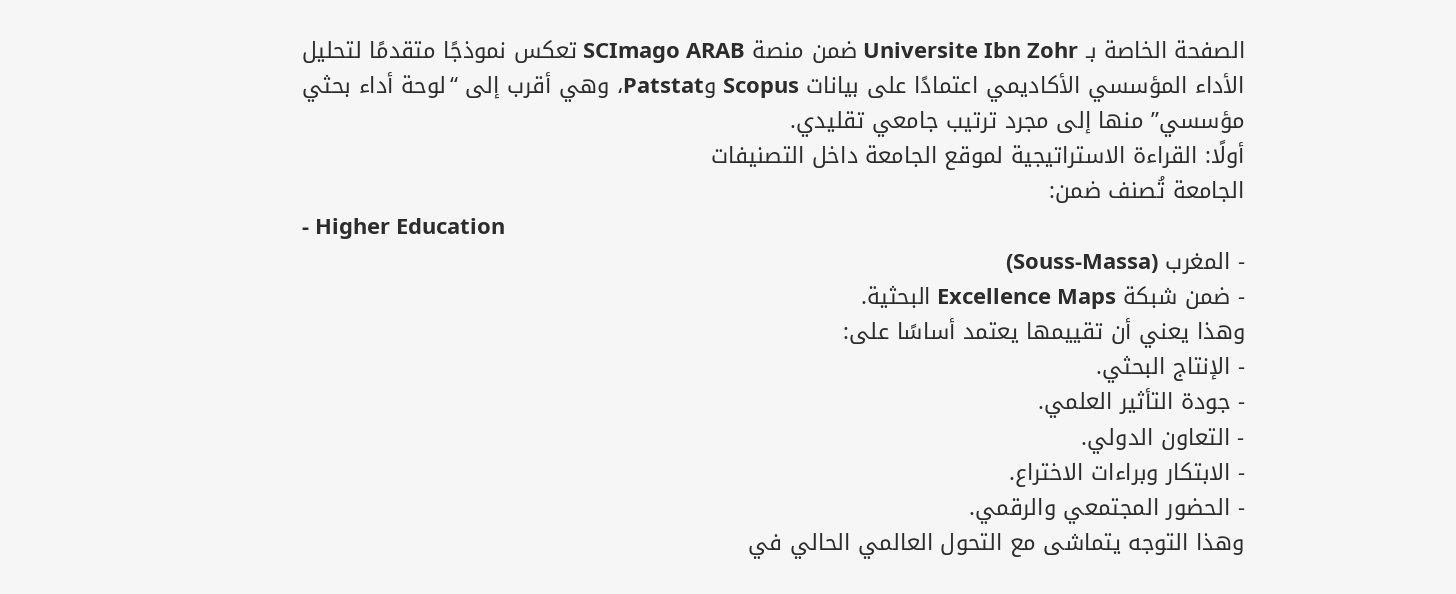الصفحة الخاصة بـ Universite Ibn Zohr ضمن منصة SCImago ARAB تعكس نموذجًا متقدمًا لتحليل الأداء المؤسسي الأكاديمي اعتمادًا على بيانات Scopus وPatstat، وهي أقرب إلى “لوحة أداء بحثي مؤسسي” منها إلى مجرد ترتيب جامعي تقليدي.
أولًا: القراءة الاستراتيجية لموقع الجامعة داخل التصنيفات
الجامعة تُصنف ضمن:
- Higher Education
- المغرب (Souss-Massa)
- ضمن شبكة Excellence Maps البحثية.
وهذا يعني أن تقييمها يعتمد أساسًا على:
- الإنتاج البحثي.
- جودة التأثير العلمي.
- التعاون الدولي.
- الابتكار وبراءات الاختراع.
- الحضور المجتمعي والرقمي.
وهذا التوجه يتماشى مع التحول العالمي الحالي في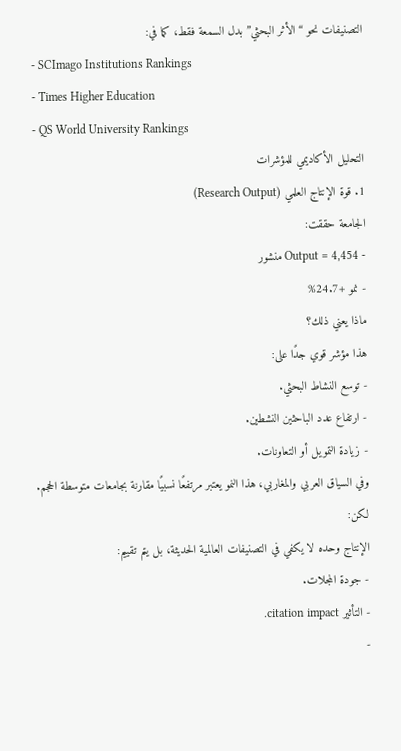التصنيفات نحو “الأثر البحثي” بدل السمعة فقط، كما في:
- SCImago Institutions Rankings
- Times Higher Education
- QS World University Rankings
التحليل الأكاديمي للمؤشرات
1. قوة الإنتاج العلمي (Research Output)
الجامعة حققت:
- Output = 4,454 منشور
- نمو +24.7%
ماذا يعني ذلك؟
هذا مؤشر قوي جدًا على:
- توسع النشاط البحثي.
- ارتفاع عدد الباحثين النشطين.
- زيادة التمويل أو التعاونات.
وفي السياق العربي والمغاربي، هذا النمو يعتبر مرتفعًا نسبيًا مقارنة بجامعات متوسطة الحجم.
لكن:
الإنتاج وحده لا يكفي في التصنيفات العالمية الحديثة، بل يتم تقييم:
- جودة المجلات.
- التأثير citation impact.
-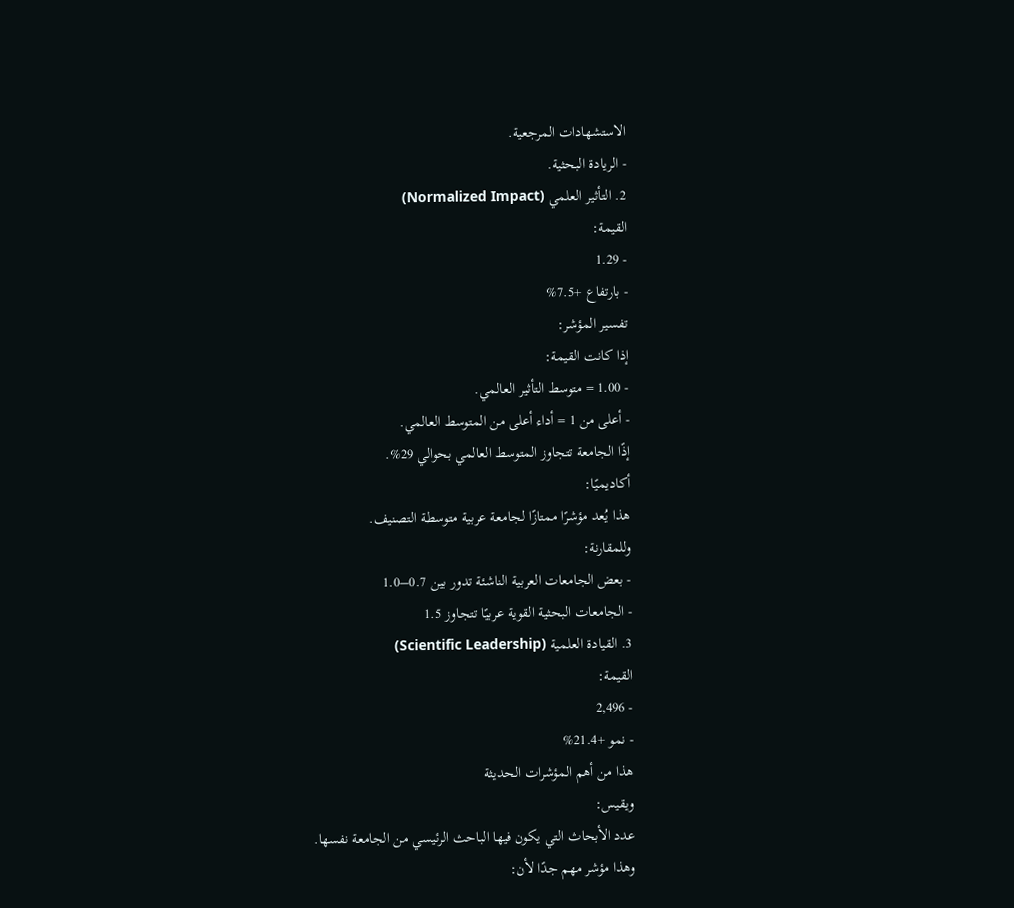الاستشهادات المرجعية.
- الريادة البحثية.
2. التأثير العلمي (Normalized Impact)
القيمة:
- 1.29
- بارتفاع +7.5%
تفسير المؤشر:
إذا كانت القيمة:
- 1.00 = متوسط التأثير العالمي.
- أعلى من 1 = أداء أعلى من المتوسط العالمي.
إذًا الجامعة تتجاوز المتوسط العالمي بحوالي 29%.
أكاديميًا:
هذا يُعد مؤشرًا ممتازًا لجامعة عربية متوسطة التصنيف.
وللمقارنة:
- بعض الجامعات العربية الناشئة تدور بين 0.7–1.0
- الجامعات البحثية القوية عربيًا تتجاوز 1.5
3. القيادة العلمية (Scientific Leadership)
القيمة:
- 2,496
- نمو +21.4%
هذا من أهم المؤشرات الحديثة
ويقيس:
عدد الأبحاث التي يكون فيها الباحث الرئيسي من الجامعة نفسها.
وهذا مؤشر مهم جدًا لأن: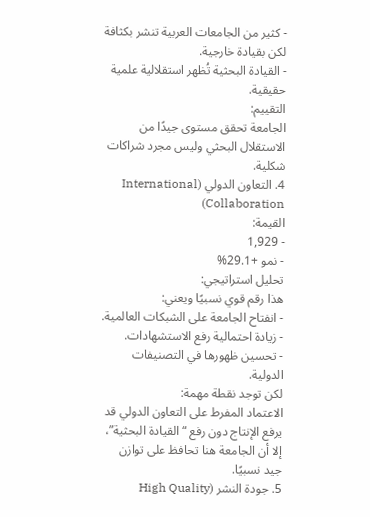- كثير من الجامعات العربية تنشر بكثافة لكن بقيادة خارجية.
- القيادة البحثية تُظهر استقلالية علمية حقيقية.
التقييم:
الجامعة تحقق مستوى جيدًا من الاستقلال البحثي وليس مجرد شراكات شكلية.
4. التعاون الدولي (International Collaboration)
القيمة:
- 1,929
- نمو +29.1%
تحليل استراتيجي:
هذا رقم قوي نسبيًا ويعني:
- انفتاح الجامعة على الشبكات العالمية.
- زيادة احتمالية رفع الاستشهادات.
- تحسين ظهورها في التصنيفات الدولية.
لكن توجد نقطة مهمة:
الاعتماد المفرط على التعاون الدولي قد يرفع الإنتاج دون رفع “القيادة البحثية”، إلا أن الجامعة هنا تحافظ على توازن جيد نسبيًا.
5. جودة النشر (High Quality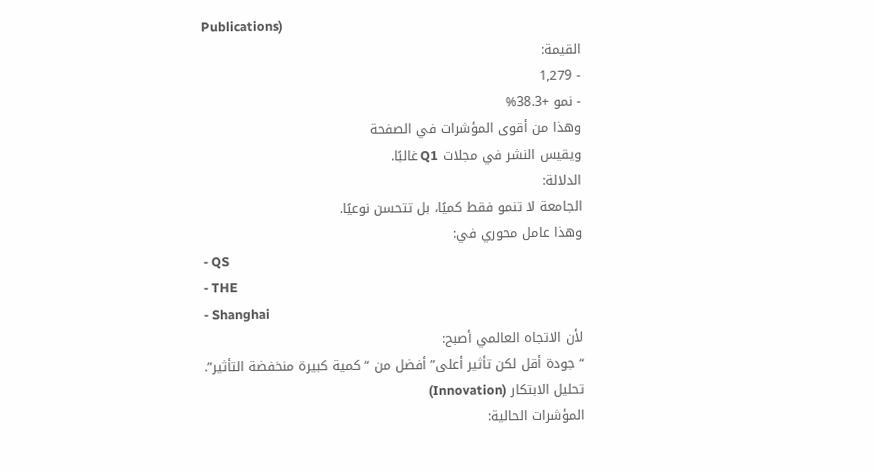Publications)
القيمة:
- 1,279
- نمو +38.3%
وهذا من أقوى المؤشرات في الصفحة
ويقيس النشر في مجلات Q1 غالبًا.
الدلالة:
الجامعة لا تنمو فقط كميًا، بل تتحسن نوعيًا.
وهذا عامل محوري في:
- QS
- THE
- Shanghai
لأن الاتجاه العالمي أصبح:
“جودة أقل لكن تأثير أعلى” أفضل من “كمية كبيرة منخفضة التأثير”.
تحليل الابتكار (Innovation)
المؤشرات الحالية: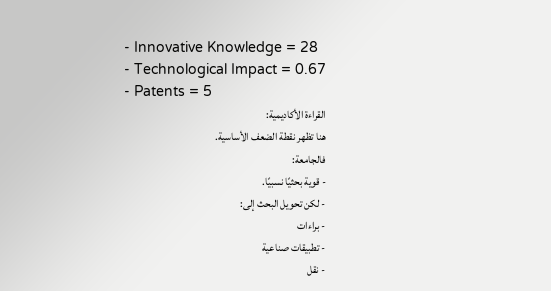- Innovative Knowledge = 28
- Technological Impact = 0.67
- Patents = 5
القراءة الأكاديمية:
هنا تظهر نقطة الضعف الأساسية.
فالجامعة:
- قوية بحثيًا نسبيًا.
- لكن تحويل البحث إلى:
- براءات
- تطبيقات صناعية
- نقل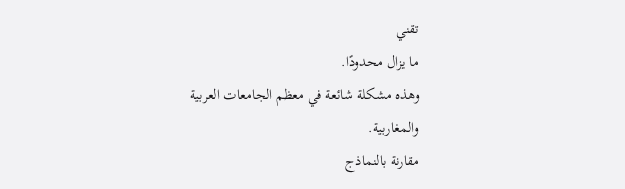تقني
ما يزال محدودًا.
وهذه مشكلة شائعة في معظم الجامعات العربية والمغاربية.
مقارنة بالنماذج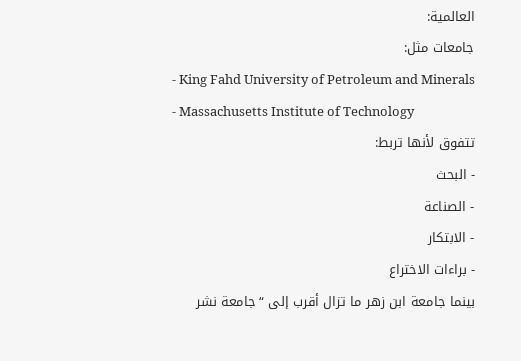العالمية:
جامعات مثل:
- King Fahd University of Petroleum and Minerals
- Massachusetts Institute of Technology
تتفوق لأنها تربط:
- البحث
- الصناعة
- الابتكار
- براءات الاختراع
بينما جامعة ابن زهر ما تزال أقرب إلى “جامعة نشر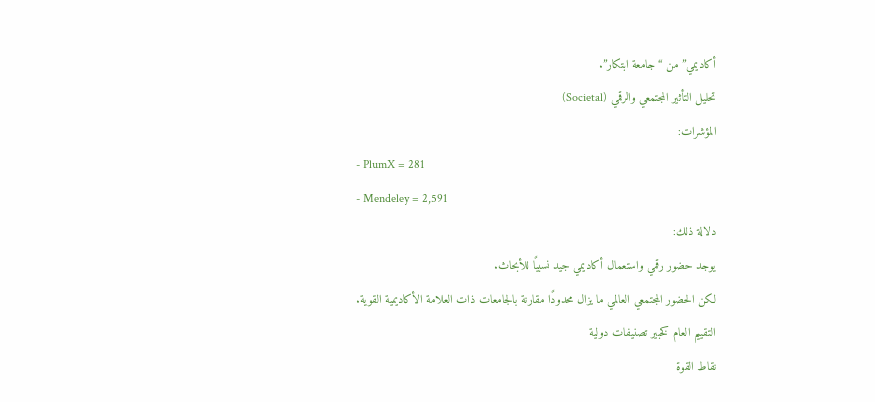أكاديمي” من “جامعة ابتكار”.
تحليل التأثير المجتمعي والرقمي (Societal)
المؤشرات:
- PlumX = 281
- Mendeley = 2,591
دلالة ذلك:
يوجد حضور رقمي واستعمال أكاديمي جيد نسبيًا للأبحاث.
لكن الحضور المجتمعي العالمي ما يزال محدودًا مقارنة بالجامعات ذات العلامة الأكاديمية القوية.
التقييم العام كخبير تصنيفات دولية
نقاط القوة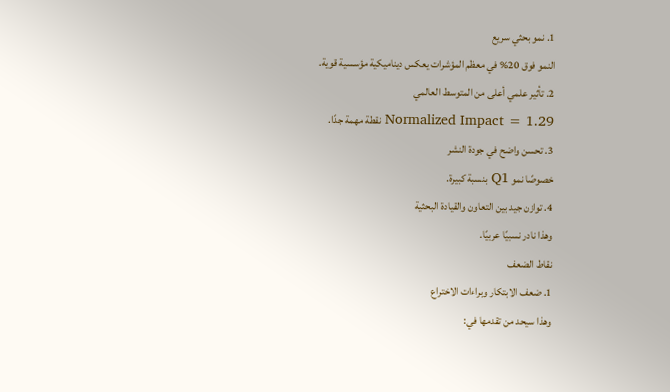1. نمو بحثي سريع
النمو فوق 20% في معظم المؤشرات يعكس ديناميكية مؤسسية قوية.
2. تأثير علمي أعلى من المتوسط العالمي
Normalized Impact = 1.29 نقطة مهمة جدًا.
3. تحسن واضح في جودة النشر
خصوصًا نمو Q1 بنسبة كبيرة.
4. توازن جيد بين التعاون والقيادة البحثية
وهذا نادر نسبيًا عربيًا.
نقاط الضعف
1. ضعف الابتكار وبراءات الاختراع
وهذا سيحد من تقدمها في: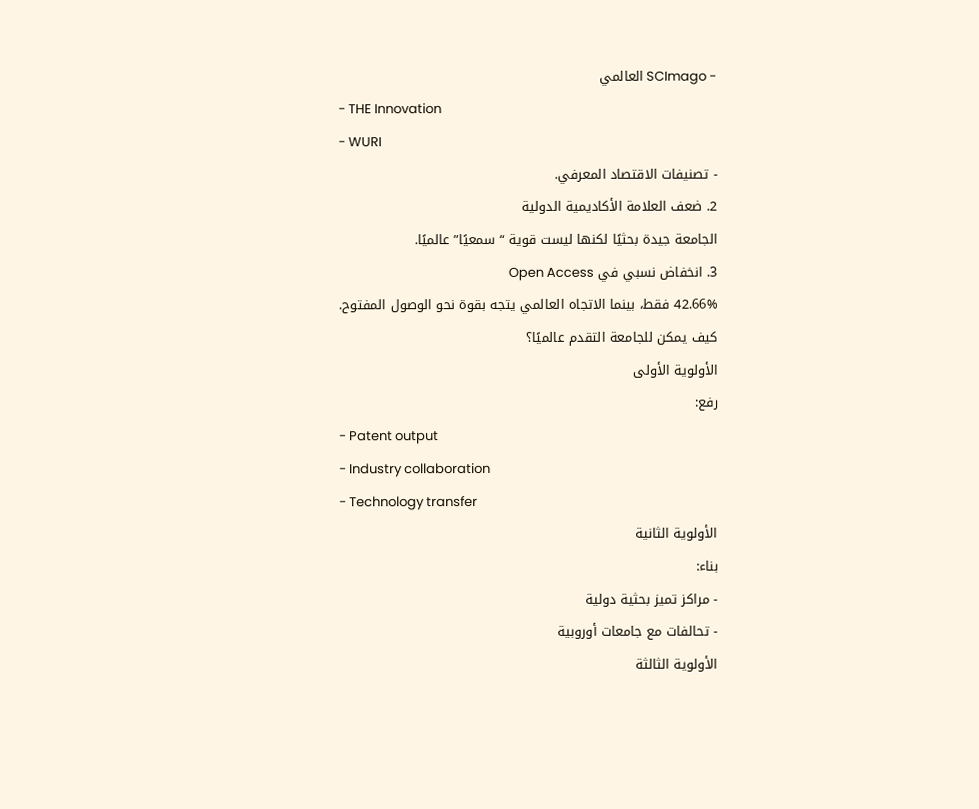- SCImago العالمي
- THE Innovation
- WURI
- تصنيفات الاقتصاد المعرفي.
2. ضعف العلامة الأكاديمية الدولية
الجامعة جيدة بحثيًا لكنها ليست قوية “سمعيًا” عالميًا.
3. انخفاض نسبي في Open Access
42.66% فقط، بينما الاتجاه العالمي يتجه بقوة نحو الوصول المفتوح.
كيف يمكن للجامعة التقدم عالميًا؟
الأولوية الأولى
رفع:
- Patent output
- Industry collaboration
- Technology transfer
الأولوية الثانية
بناء:
- مراكز تميز بحثية دولية
- تحالفات مع جامعات أوروبية
الأولوية الثالثة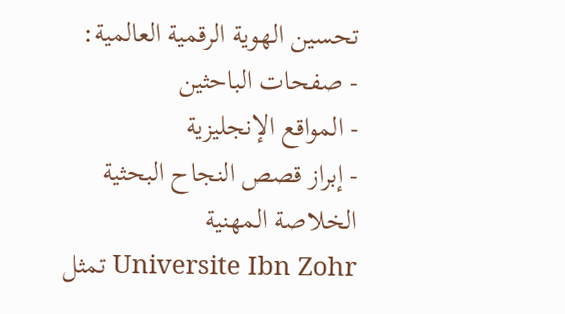تحسين الهوية الرقمية العالمية:
- صفحات الباحثين
- المواقع الإنجليزية
- إبراز قصص النجاح البحثية
الخلاصة المهنية
Universite Ibn Zohr تمثل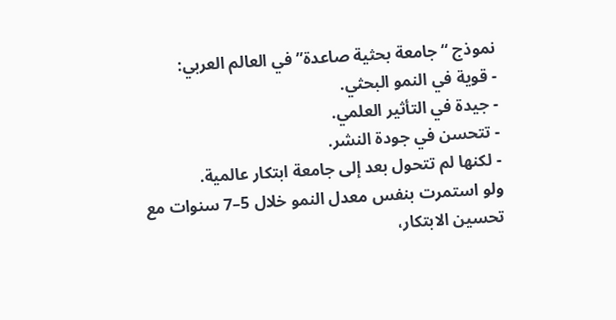نموذج “جامعة بحثية صاعدة” في العالم العربي:
- قوية في النمو البحثي.
- جيدة في التأثير العلمي.
- تتحسن في جودة النشر.
- لكنها لم تتحول بعد إلى جامعة ابتكار عالمية.
ولو استمرت بنفس معدل النمو خلال 5–7 سنوات مع تحسين الابتكار،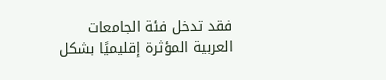فقد تدخل فئة الجامعات العربية المؤثرة إقليميًا بشكل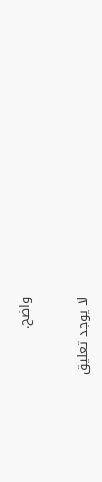واضح.


لا يوجد تعليق